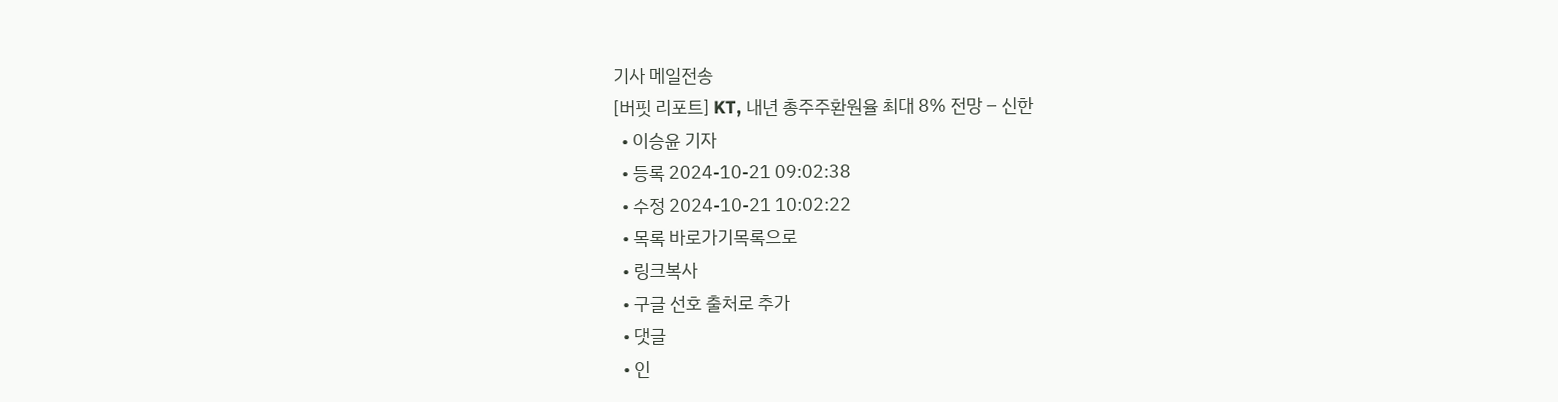기사 메일전송
[버핏 리포트] KT, 내년 총주주환원율 최대 8% 전망 – 신한
  • 이승윤 기자
  • 등록 2024-10-21 09:02:38
  • 수정 2024-10-21 10:02:22
  • 목록 바로가기목록으로
  • 링크복사
  • 구글 선호 출처로 추가
  • 댓글
  • 인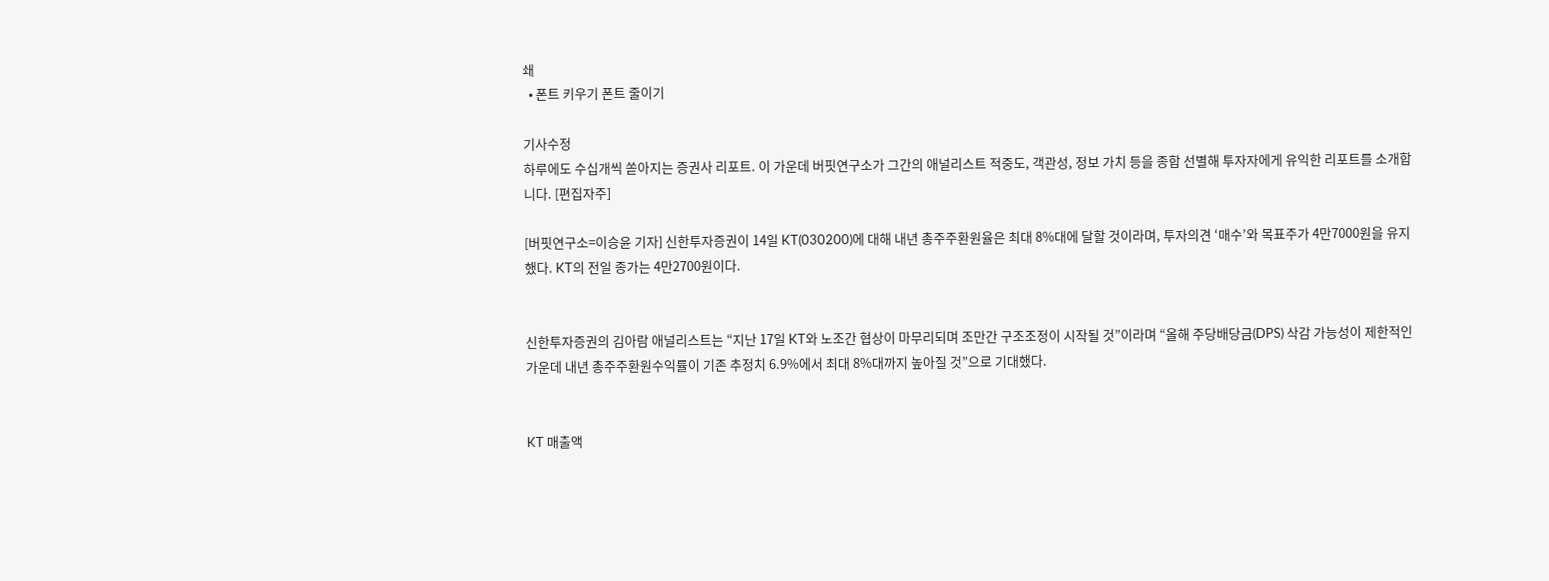쇄
  • 폰트 키우기 폰트 줄이기

기사수정
하루에도 수십개씩 쏟아지는 증권사 리포트. 이 가운데 버핏연구소가 그간의 애널리스트 적중도, 객관성, 정보 가치 등을 종합 선별해 투자자에게 유익한 리포트를 소개합니다. [편집자주]

[버핏연구소=이승윤 기자] 신한투자증권이 14일 KT(030200)에 대해 내년 총주주환원율은 최대 8%대에 달할 것이라며, 투자의견 ‘매수’와 목표주가 4만7000원을 유지했다. KT의 전일 종가는 4만2700원이다.


신한투자증권의 김아람 애널리스트는 “지난 17일 KT와 노조간 협상이 마무리되며 조만간 구조조정이 시작될 것”이라며 “올해 주당배당금(DPS) 삭감 가능성이 제한적인 가운데 내년 총주주환원수익률이 기존 추정치 6.9%에서 최대 8%대까지 높아질 것”으로 기대했다.


KT 매출액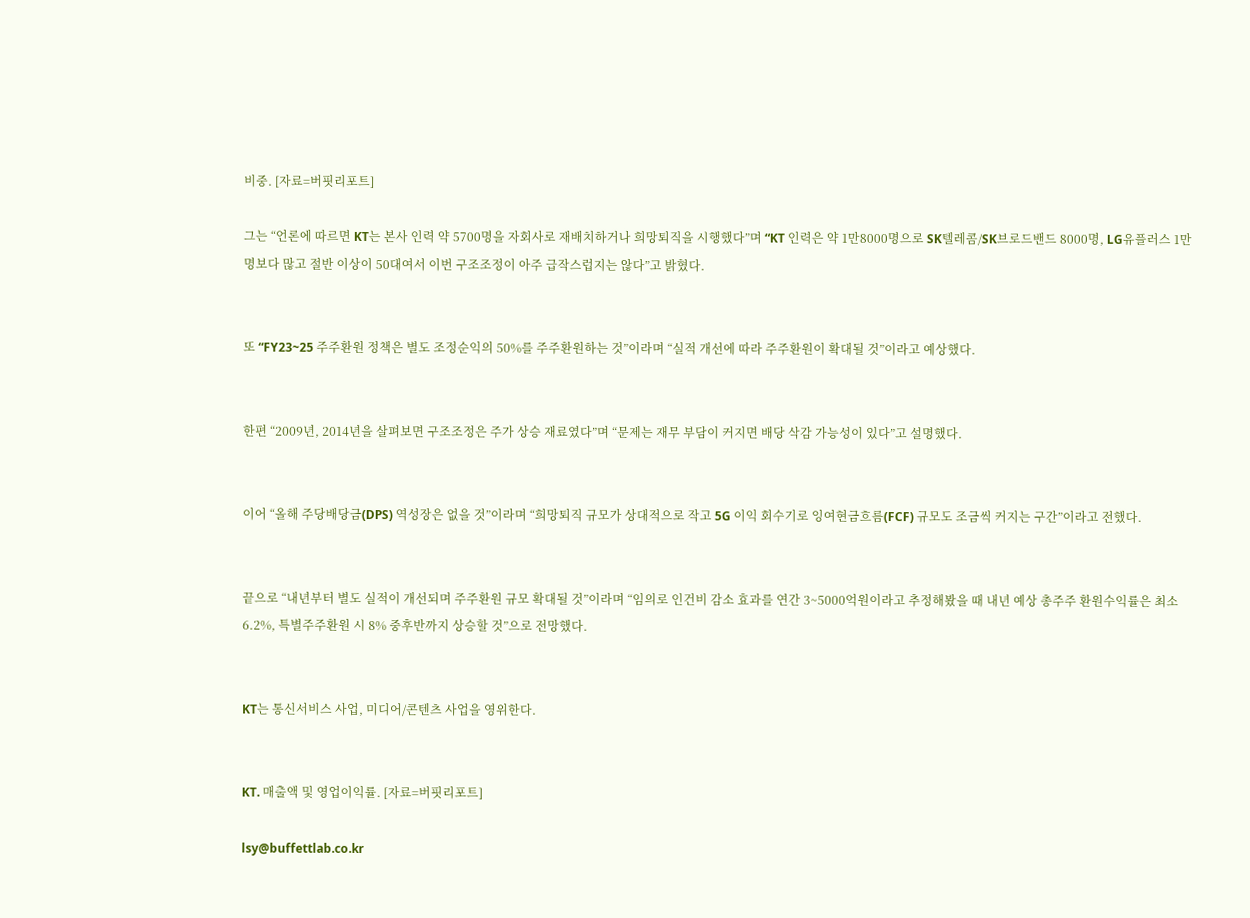비중. [자료=버핏리포트]

그는 “언론에 따르면 KT는 본사 인력 약 5700명을 자회사로 재배치하거나 희망퇴직을 시행했다”며 “KT 인력은 약 1만8000명으로 SK텔레콤/SK브로드밴드 8000명, LG유플러스 1만명보다 많고 절반 이상이 50대여서 이번 구조조정이 아주 급작스럽지는 않다”고 밝혔다.


또 “FY23~25 주주환원 정책은 별도 조정순익의 50%를 주주환원하는 것”이라며 “실적 개선에 따라 주주환원이 확대될 것”이라고 예상했다.


한편 “2009년, 2014년을 살펴보면 구조조정은 주가 상승 재료였다”며 “문제는 재무 부담이 커지면 배당 삭감 가능성이 있다”고 설명했다.


이어 “올해 주당배당금(DPS) 역성장은 없을 것”이라며 “희망퇴직 규모가 상대적으로 작고 5G 이익 회수기로 잉여현금흐름(FCF) 규모도 조금씩 커지는 구간”이라고 전했다.


끝으로 “내년부터 별도 실적이 개선되며 주주환원 규모 확대될 것”이라며 “임의로 인건비 감소 효과를 연간 3~5000억원이라고 추정해봤을 때 내년 예상 총주주 환원수익률은 최소 6.2%, 특별주주환원 시 8% 중후반까지 상승할 것”으로 전망했다.


KT는 통신서비스 사업, 미디어/콘텐츠 사업을 영위한다.


KT. 매출액 및 영업이익률. [자료=버핏리포트]

lsy@buffettlab.co.kr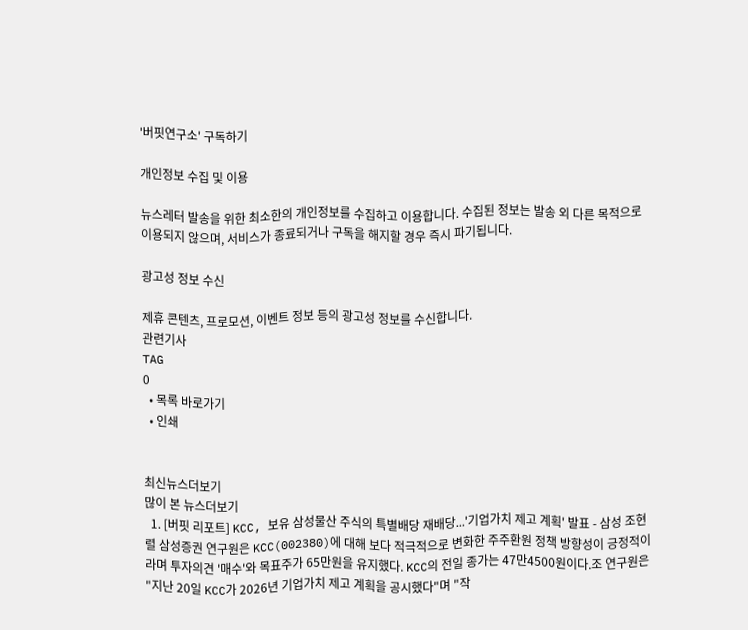'버핏연구소' 구독하기

개인정보 수집 및 이용

뉴스레터 발송을 위한 최소한의 개인정보를 수집하고 이용합니다. 수집된 정보는 발송 외 다른 목적으로 이용되지 않으며, 서비스가 종료되거나 구독을 해지할 경우 즉시 파기됩니다.

광고성 정보 수신

제휴 콘텐츠, 프로모션, 이벤트 정보 등의 광고성 정보를 수신합니다.
관련기사
TAG
0
  • 목록 바로가기
  • 인쇄


최신뉴스더보기
많이 본 뉴스더보기
  1. [버핏 리포트] KCC, 보유 삼성물산 주식의 특별배당 재배당...'기업가치 제고 계획' 발표 - 삼성 조현렬 삼성증권 연구원은 KCC(002380)에 대해 보다 적극적으로 변화한 주주환원 정책 방향성이 긍정적이라며 투자의견 '매수'와 목표주가 65만원을 유지했다. KCC의 전일 종가는 47만4500원이다.조 연구원은 "지난 20일 KCC가 2026년 기업가치 제고 계획을 공시했다"며 "작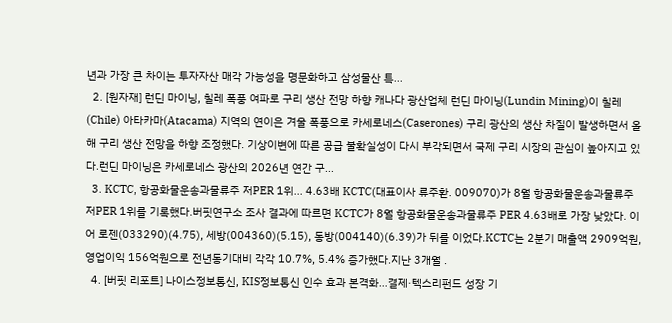년과 가장 큰 차이는 투자자산 매각 가능성을 명문화하고 삼성물산 특...
  2. [원자재] 런딘 마이닝, 칠레 폭풍 여파로 구리 생산 전망 하향 캐나다 광산업체 런딘 마이닝(Lundin Mining)이 칠레(Chile) 아타카마(Atacama) 지역의 연이은 겨울 폭풍으로 카세로네스(Caserones) 구리 광산의 생산 차질이 발생하면서 올해 구리 생산 전망을 하향 조정했다. 기상이변에 따른 공급 불확실성이 다시 부각되면서 국제 구리 시장의 관심이 높아지고 있다.런딘 마이닝은 카세로네스 광산의 2026년 연간 구...
  3. KCTC, 항공화물운송과물류주 저PER 1위... 4.63배 KCTC(대표이사 류주환. 009070)가 8월 항공화물운송과물류주 저PER 1위를 기록했다.버핏연구소 조사 결과에 따르면 KCTC가 8월 항공화물운송과물류주 PER 4.63배로 가장 낮았다. 이어 로젠(033290)(4.75), 세방(004360)(5.15), 동방(004140)(6.39)가 뒤를 이었다.KCTC는 2분기 매출액 2909억원, 영업이익 156억원으로 전년동기대비 각각 10.7%, 5.4% 증가했다.지난 3개월 .
  4. [버핏 리포트] 나이스정보통신, KIS정보통신 인수 효과 본격화…결제·텍스리펀드 성장 기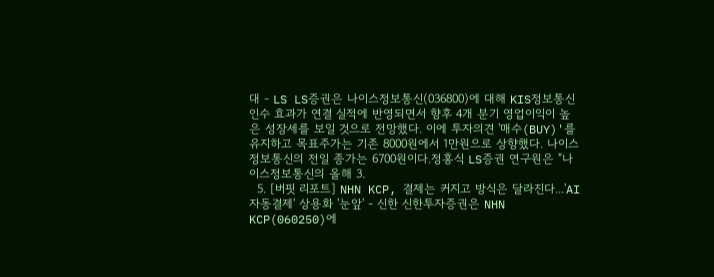대 - LS LS증권은 나이스정보통신(036800)에 대해 KIS정보통신 인수 효과가 연결 실적에 반영되면서 향후 4개 분기 영업이익이 높은 성장세를 보일 것으로 전망했다. 이에 투자의견 '매수(BUY)'를 유지하고 목표주가는 기존 8000원에서 1만원으로 상향했다. 나이스정보통신의 전일 종가는 6700원이다.정홍식 LS증권 연구원은 "나이스정보통신의 올해 3.
  5. [버핏 리포트] NHN KCP, 결제는 커지고 방식은 달라진다...'AI 자동결제' 상용화 '눈앞' - 신한 신한투자증권은 NHN KCP(060250)에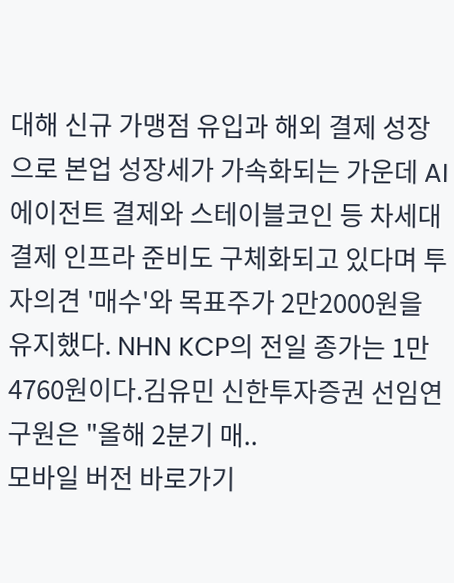대해 신규 가맹점 유입과 해외 결제 성장으로 본업 성장세가 가속화되는 가운데 AI 에이전트 결제와 스테이블코인 등 차세대 결제 인프라 준비도 구체화되고 있다며 투자의견 '매수'와 목표주가 2만2000원을 유지했다. NHN KCP의 전일 종가는 1만4760원이다.김유민 신한투자증권 선임연구원은 "올해 2분기 매..
모바일 버전 바로가기